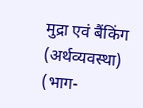मुद्रा एवं बैंकिंग (अर्थव्यवस्था) (भाग-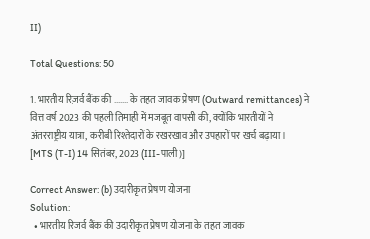II)

Total Questions: 50

1. भारतीय रिज़र्व बैंक की ....... के तहत जावक प्रेषण (Outward remittances) ने वित्त वर्ष 2023 की पहली तिमाही में मजबूत वापसी की, क्योंकि भारतीयों ने अंतरराष्ट्रीय यात्रा, करीबी रिश्तेदारों के रखरखाव और उपहारों पर खर्च बढ़ाया। [MTS (T-I) 14 सितंबर, 2023 (III-पाली)]

Correct Answer: (b) उदारीकृत प्रेषण योजना
Solution:
  • भारतीय रिजर्व बैंक की उदारीकृत प्रेषण योजना के तहत जावक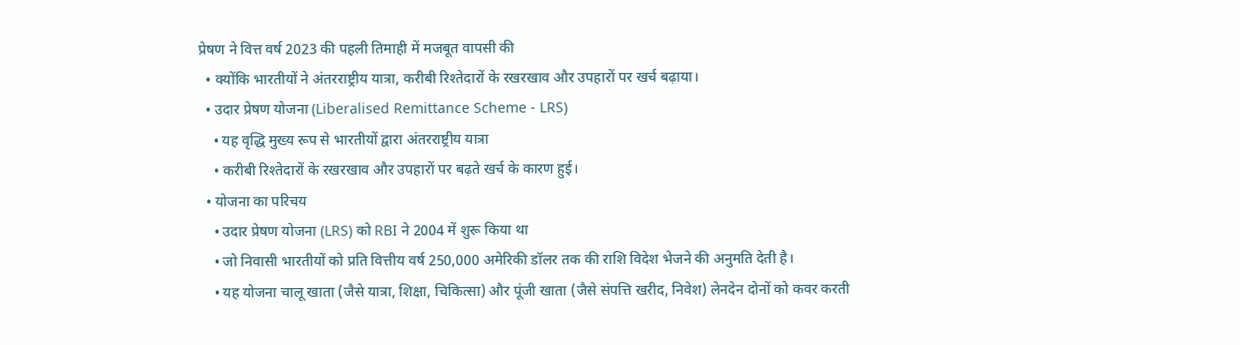प्रेषण ने वित्त वर्ष 2023 की पहली तिमाही में मजबूत वापसी की
  • क्योंकि भारतीयों ने अंतरराष्ट्रीय यात्रा, करीबी रिश्तेदारों के रखरखाव और उपहारों पर खर्च बढ़ाया।
  • उदार प्रेषण योजना (Liberalised Remittance Scheme - LRS)
    • यह वृद्धि मुख्य रूप से भारतीयों द्वारा अंतरराष्ट्रीय यात्रा
    • करीबी रिश्तेदारों के रखरखाव और उपहारों पर बढ़ते खर्च के कारण हुई।
  • योजना का परिचय
    • उदार प्रेषण योजना (LRS) को RBI ने 2004 में शुरू किया था
    • जो निवासी भारतीयों को प्रति वित्तीय वर्ष 250,000 अमेरिकी डॉलर तक की राशि विदेश भेजने की अनुमति देती है।
    • यह योजना चालू खाता (जैसे यात्रा, शिक्षा, चिकित्सा) और पूंजी खाता (जैसे संपत्ति खरीद, निवेश) लेनदेन दोनों को कवर करती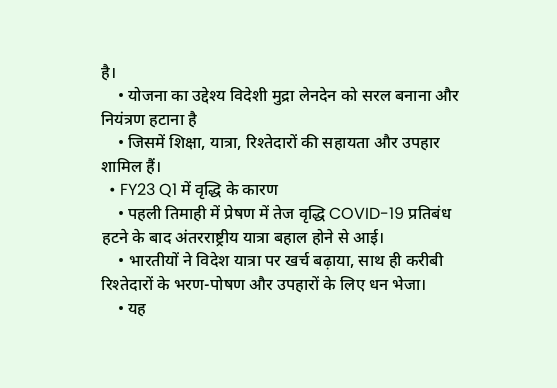है।
    • योजना का उद्देश्य विदेशी मुद्रा लेनदेन को सरल बनाना और नियंत्रण हटाना है
    • जिसमें शिक्षा, यात्रा, रिश्तेदारों की सहायता और उपहार शामिल हैं।
  • FY23 Q1 में वृद्धि के कारण
    • पहली तिमाही में प्रेषण में तेज वृद्धि COVID-19 प्रतिबंध हटने के बाद अंतरराष्ट्रीय यात्रा बहाल होने से आई।
    • भारतीयों ने विदेश यात्रा पर खर्च बढ़ाया, साथ ही करीबी रिश्तेदारों के भरण-पोषण और उपहारों के लिए धन भेजा।
    • यह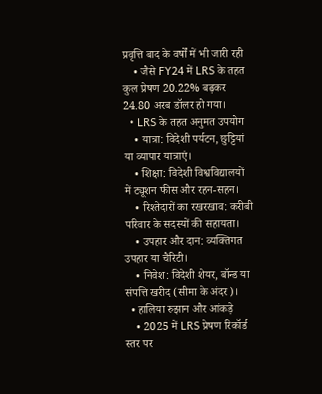प्रवृत्ति बाद के वर्षों में भी जारी रही
    • जैसे FY24 में LRS के तहत कुल प्रेषण 20.22% बढ़कर 24.80 अरब डॉलर हो गया।
  • LRS के तहत अनुमत उपयोग
    • यात्रा: विदेशी पर्यटन, छुट्टियां या व्यापार यात्राएं।
    • शिक्षा: विदेशी विश्वविद्यालयों में ट्यूशन फीस और रहन-सहन।
    • रिश्तेदारों का रखरखाव: करीबी परिवार के सदस्यों की सहायता।
    • उपहार और दान: व्यक्तिगत उपहार या चैरिटी।
    • निवेश: विदेशी शेयर, बॉन्ड या संपत्ति खरीद (सीमा के अंदर)।
  • हालिया रुझान और आंकड़े
    • 2025 में LRS प्रेषण रिकॉर्ड स्तर पर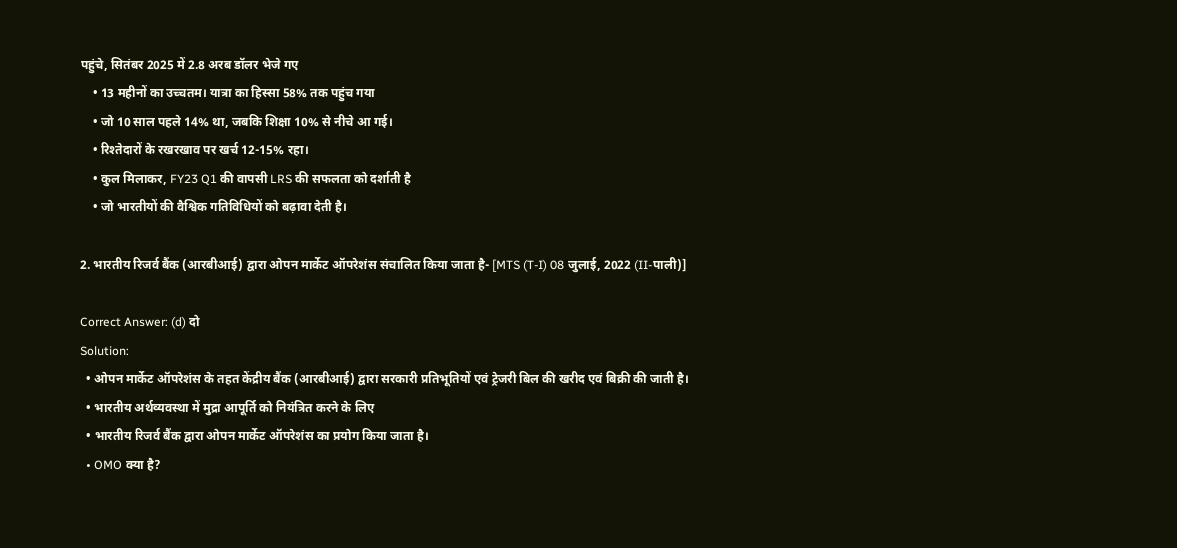पहुंचे, सितंबर 2025 में 2.8 अरब डॉलर भेजे गए
    • 13 महीनों का उच्चतम। यात्रा का हिस्सा 58% तक पहुंच गया
    • जो 10 साल पहले 14% था, जबकि शिक्षा 10% से नीचे आ गई।
    • रिश्तेदारों के रखरखाव पर खर्च 12-15% रहा।
    • कुल मिलाकर, FY23 Q1 की वापसी LRS की सफलता को दर्शाती है
    • जो भारतीयों की वैश्विक गतिविधियों को बढ़ावा देती है।

2. भारतीय रिजर्व बैंक (आरबीआई) द्वारा ओपन मार्केट ऑपरेशंस संचालित किया जाता है- [MTS (T-I) 08 जुलाई, 2022 (II-पाली)]

Correct Answer: (d) दो
Solution:
  • ओपन मार्केट ऑपरेशंस के तहत केंद्रीय बैंक (आरबीआई) द्वारा सरकारी प्रतिभूतियों एवं ट्रेजरी बिल की खरीद एवं बिक्री की जाती है।
  • भारतीय अर्थव्यवस्था में मुद्रा आपूर्ति को नियंत्रित करने के लिए
  • भारतीय रिजर्व बैंक द्वारा ओपन मार्केट ऑपरेशंस का प्रयोग किया जाता है।
  • OMO क्या है?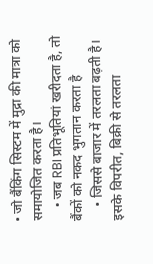• जो बैंकिंग सिस्टम में मुद्रा की मात्रा को समायोजित करता है।
    • जब RBI प्रतिभूतियां खरीदता है, तो बैंकों को नकद भुगतान करता है
    • जिससे बाजार में तरलता बढ़ती है। इसके विपरीत, बिक्री से तरलता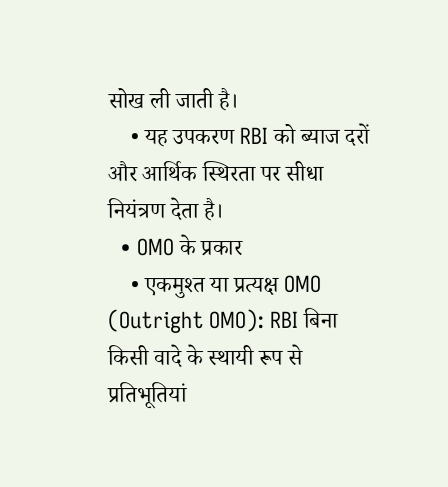सोख ली जाती है।
    • यह उपकरण RBI को ब्याज दरों और आर्थिक स्थिरता पर सीधा नियंत्रण देता है।
  • OMO के प्रकार
    • एकमुश्त या प्रत्यक्ष OMO (Outright OMO): RBI बिना किसी वादे के स्थायी रूप से प्रतिभूतियां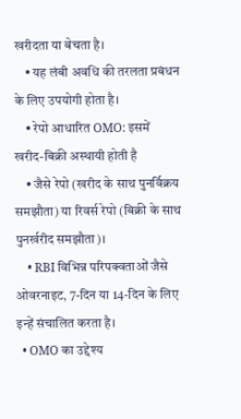खरीदता या बेचता है।
    • यह लंबी अवधि की तरलता प्रबंधन के लिए उपयोगी होता है।
    • रेपो आधारित OMO: इसमें खरीद-बिक्री अस्थायी होती है
    • जैसे रेपो (खरीद के साथ पुनर्विक्रय समझौता) या रिवर्स रेपो (बिक्री के साथ पुनर्खरीद समझौता)।
    • RBI विभिन्न परिपक्वताओं जैसे ओवरनाइट, 7-दिन या 14-दिन के लिए इन्हें संचालित करता है।
  • OMO का उद्देश्य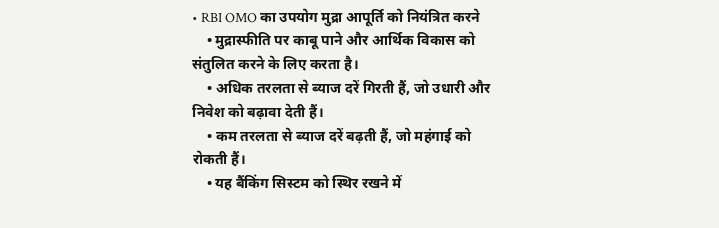• RBI OMO का उपयोग मुद्रा आपूर्ति को नियंत्रित करने
    • मुद्रास्फीति पर काबू पाने और आर्थिक विकास को संतुलित करने के लिए करता है।
    • अधिक तरलता से ब्याज दरें गिरती हैं, जो उधारी और निवेश को बढ़ावा देती हैं।
    • कम तरलता से ब्याज दरें बढ़ती हैं, जो महंगाई को रोकती हैं।
    • यह बैंकिंग सिस्टम को स्थिर रखने में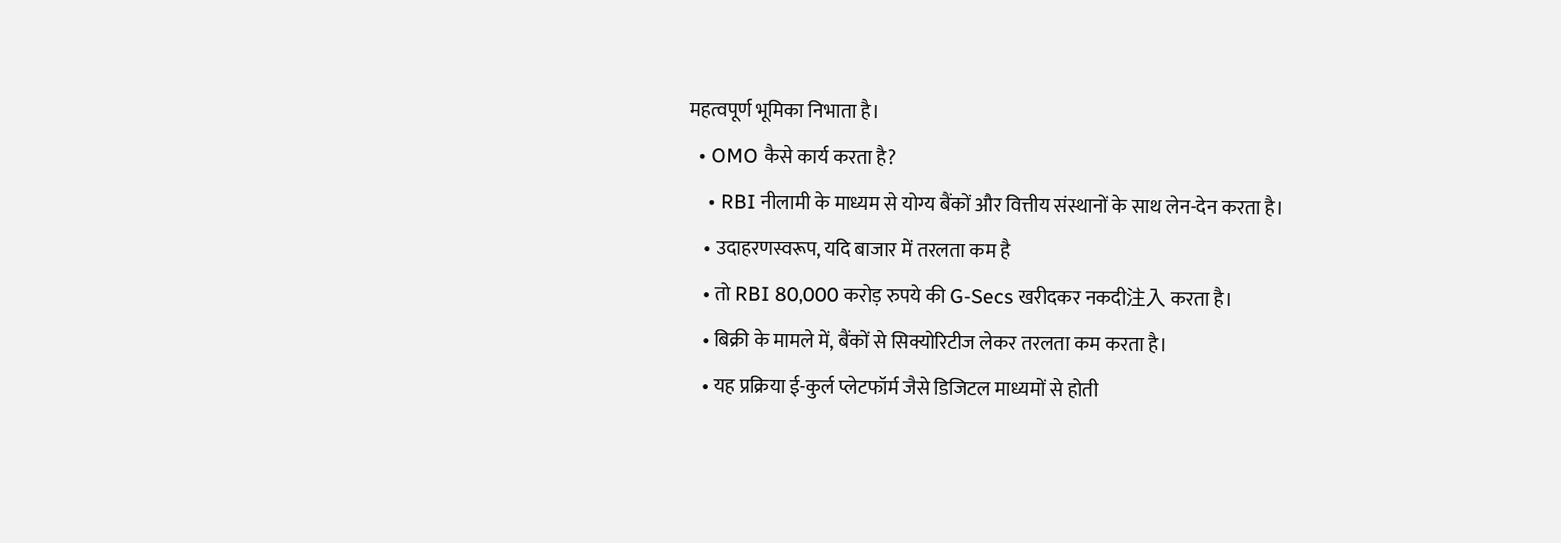महत्वपूर्ण भूमिका निभाता है।
  • OMO कैसे कार्य करता है?
    • RBI नीलामी के माध्यम से योग्य बैंकों और वित्तीय संस्थानों के साथ लेन-देन करता है।
    • उदाहरणस्वरूप, यदि बाजार में तरलता कम है
    • तो RBI 80,000 करोड़ रुपये की G-Secs खरीदकर नकदी注入 करता है।
    • बिक्री के मामले में, बैंकों से सिक्योरिटीज लेकर तरलता कम करता है।
    • यह प्रक्रिया ई-कुर्ल प्लेटफॉर्म जैसे डिजिटल माध्यमों से होती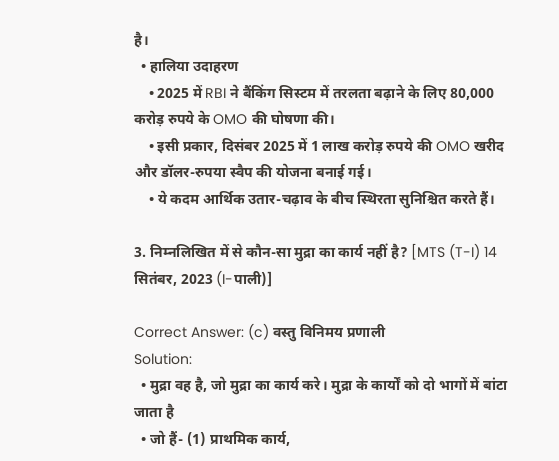है।
  • हालिया उदाहरण
    • 2025 में RBI ने बैंकिंग सिस्टम में तरलता बढ़ाने के लिए 80,000 करोड़ रुपये के OMO की घोषणा की।
    • इसी प्रकार, दिसंबर 2025 में 1 लाख करोड़ रुपये की OMO खरीद और डॉलर-रुपया स्वैप की योजना बनाई गई।
    • ये कदम आर्थिक उतार-चढ़ाव के बीच स्थिरता सुनिश्चित करते हैं।

3. निम्नलिखित में से कौन-सा मुद्रा का कार्य नहीं है? [MTS (T-I) 14 सितंबर, 2023 (I-पाली)]

Correct Answer: (c) वस्तु विनिमय प्रणाली
Solution:
  • मुद्रा वह है, जो मुद्रा का कार्य करे। मुद्रा के कार्यों को दो भागों में बांटा जाता है
  • जो हैं- (1) प्राथमिक कार्य,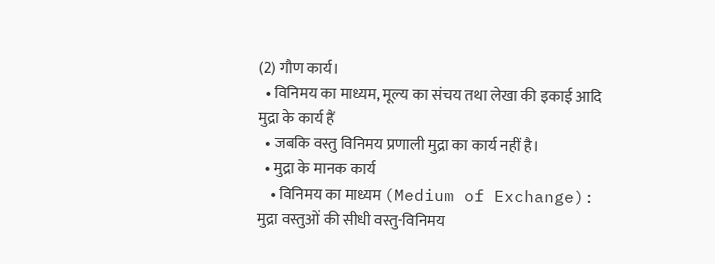(2) गौण कार्य।
  • विनिमय का माध्यम, मूल्य का संचय तथा लेखा की इकाई आदि मुद्रा के कार्य हैं
  • जबकि वस्तु विनिमय प्रणाली मुद्रा का कार्य नहीं है।
  • मुद्रा के मानक कार्य
    • विनिमय का माध्यम (Medium of Exchange): मुद्रा वस्तुओं की सीधी वस्तु-विनिमय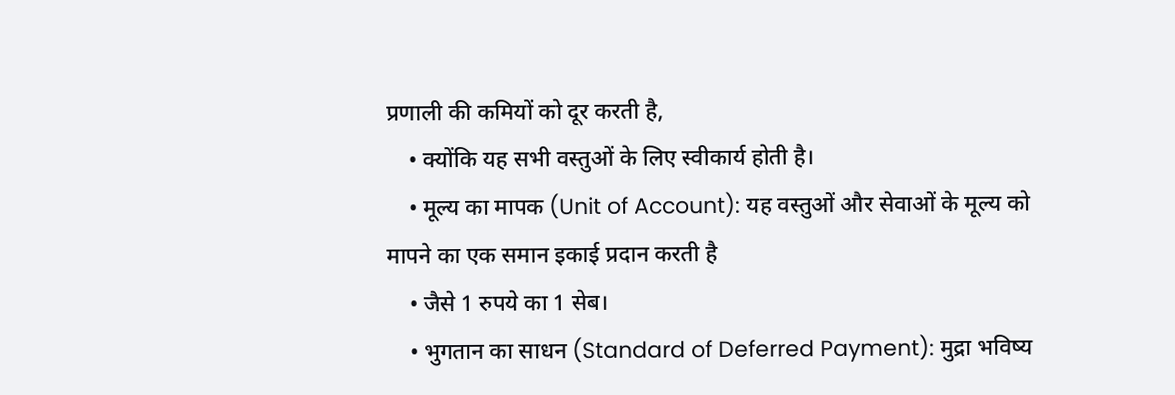प्रणाली की कमियों को दूर करती है,
    • क्योंकि यह सभी वस्तुओं के लिए स्वीकार्य होती है।
    • मूल्य का मापक (Unit of Account): यह वस्तुओं और सेवाओं के मूल्य को मापने का एक समान इकाई प्रदान करती है
    • जैसे 1 रुपये का 1 सेब।
    • भुगतान का साधन (Standard of Deferred Payment): मुद्रा भविष्य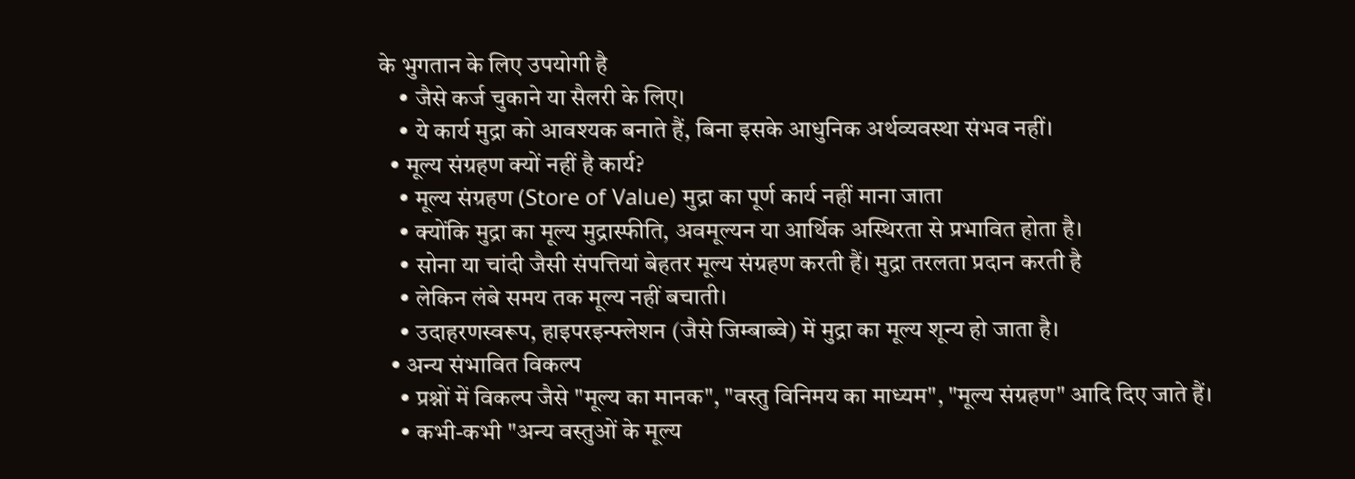के भुगतान के लिए उपयोगी है
    • जैसे कर्ज चुकाने या सैलरी के लिए।
    • ये कार्य मुद्रा को आवश्यक बनाते हैं, बिना इसके आधुनिक अर्थव्यवस्था संभव नहीं।
  • मूल्य संग्रहण क्यों नहीं है कार्य?
    • मूल्य संग्रहण (Store of Value) मुद्रा का पूर्ण कार्य नहीं माना जाता
    • क्योंकि मुद्रा का मूल्य मुद्रास्फीति, अवमूल्यन या आर्थिक अस्थिरता से प्रभावित होता है।
    • सोना या चांदी जैसी संपत्तियां बेहतर मूल्य संग्रहण करती हैं। मुद्रा तरलता प्रदान करती है
    • लेकिन लंबे समय तक मूल्य नहीं बचाती।
    • उदाहरणस्वरूप, हाइपरइन्फ्लेशन (जैसे जिम्बाब्वे) में मुद्रा का मूल्य शून्य हो जाता है।
  • अन्य संभावित विकल्प
    • प्रश्नों में विकल्प जैसे "मूल्य का मानक", "वस्तु विनिमय का माध्यम", "मूल्य संग्रहण" आदि दिए जाते हैं।
    • कभी-कभी "अन्य वस्तुओं के मूल्य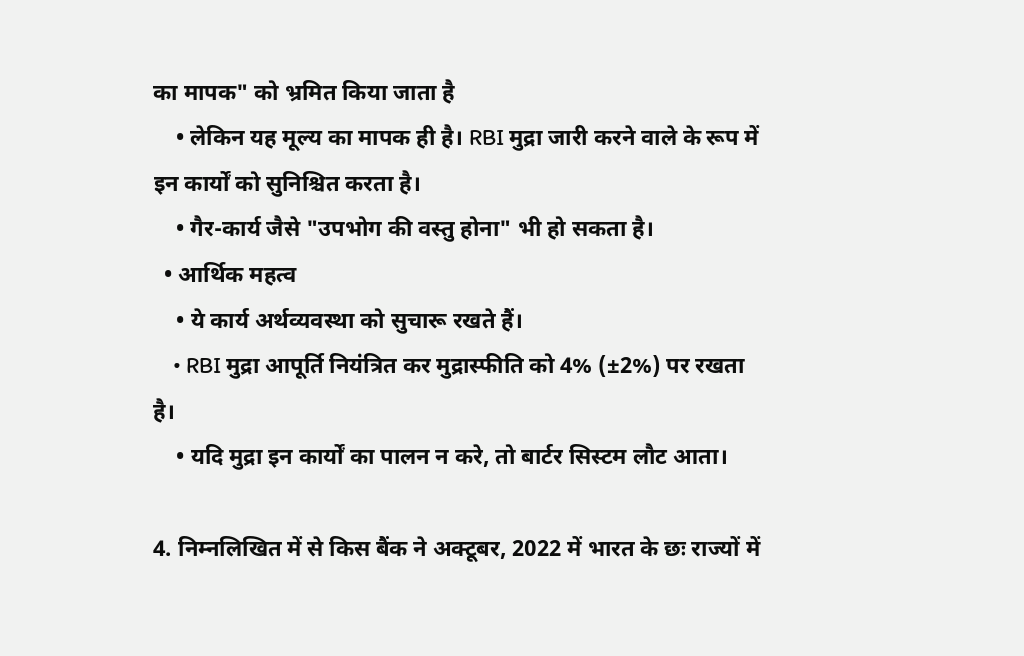का मापक" को भ्रमित किया जाता है
    • लेकिन यह मूल्य का मापक ही है। RBI मुद्रा जारी करने वाले के रूप में इन कार्यों को सुनिश्चित करता है।
    • गैर-कार्य जैसे "उपभोग की वस्तु होना" भी हो सकता है।
  • आर्थिक महत्व
    • ये कार्य अर्थव्यवस्था को सुचारू रखते हैं।
    • RBI मुद्रा आपूर्ति नियंत्रित कर मुद्रास्फीति को 4% (±2%) पर रखता है।
    • यदि मुद्रा इन कार्यों का पालन न करे, तो बार्टर सिस्टम लौट आता।

4. निम्नलिखित में से किस बैंक ने अक्टूबर, 2022 में भारत के छः राज्यों में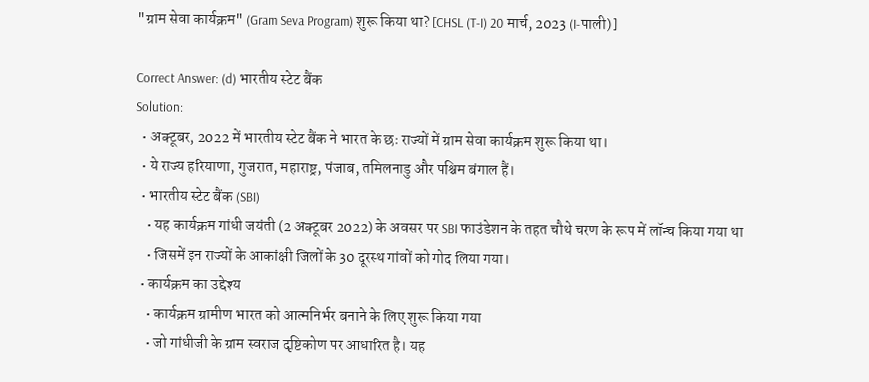"ग्राम सेवा कार्यक्रम" (Gram Seva Program) शुरू किया था? [CHSL (T-I) 20 मार्च, 2023 (I-पाली)]

Correct Answer: (d) भारतीय स्टेट बैंक
Solution:
  • अक्टूबर, 2022 में भारतीय स्टेट बैंक ने भारत के छः राज्यों में ग्राम सेवा कार्यक्रम शुरू किया था।
  • ये राज्य हरियाणा, गुजरात, महाराष्ट्र, पंजाब, तमिलनाडु और पश्चिम बंगाल हैं।
  • भारतीय स्टेट बैंक (SBI)
    • यह कार्यक्रम गांधी जयंती (2 अक्टूबर 2022) के अवसर पर SBI फाउंडेशन के तहत चौथे चरण के रूप में लॉन्च किया गया था
    • जिसमें इन राज्यों के आकांक्षी जिलों के 30 दूरस्थ गांवों को गोद लिया गया।
  • कार्यक्रम का उद्देश्य
    • कार्यक्रम ग्रामीण भारत को आत्मनिर्भर बनाने के लिए शुरू किया गया
    • जो गांधीजी के ग्राम स्वराज दृष्टिकोण पर आधारित है। यह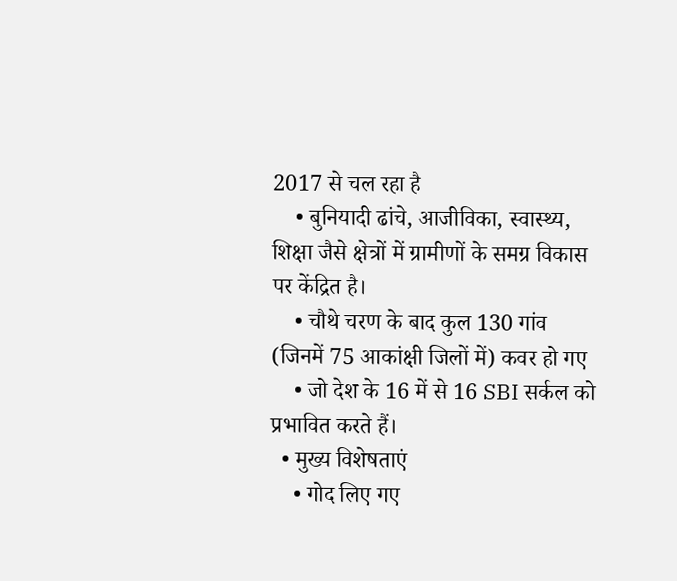2017 से चल रहा है
    • बुनियादी ढांचे, आजीविका, स्वास्थ्य, शिक्षा जैसे क्षेत्रों में ग्रामीणों के समग्र विकास पर केंद्रित है।
    • चौथे चरण के बाद कुल 130 गांव (जिनमें 75 आकांक्षी जिलों में) कवर हो गए
    • जो देश के 16 में से 16 SBI सर्कल को प्रभावित करते हैं।
  • मुख्य विशेषताएं
    • गोद लिए गए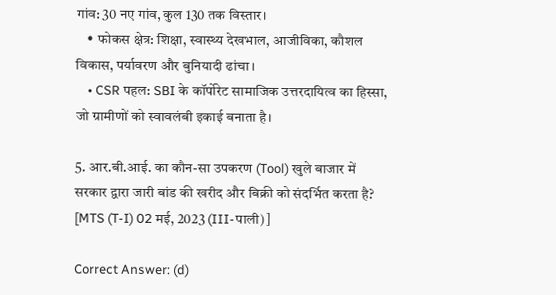गांव: 30 नए गांव, कुल 130 तक विस्तार।
    • फोकस क्षेत्र: शिक्षा, स्वास्थ्य देखभाल, आजीविका, कौशल विकास, पर्यावरण और बुनियादी ढांचा।
    • CSR पहल: SBI के कॉर्पोरेट सामाजिक उत्तरदायित्व का हिस्सा, जो ग्रामीणों को स्वावलंबी इकाई बनाता है।

5. आर.बी.आई. का कौन-सा उपकरण (Tool) खुले बाजार में सरकार द्वारा जारी बांड की खरीद और बिक्री को संदर्भित करता है? [MTS (T-I) 02 मई, 2023 (III-पाली)]

Correct Answer: (d)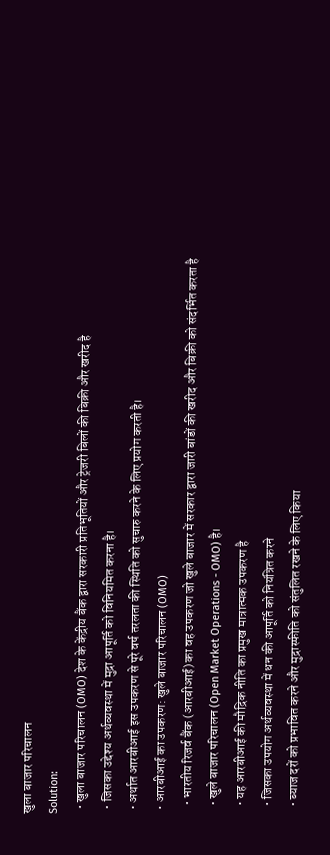खुला बाजार परिचालन
Solution:
  • खुला बाजार परिचालन (OMO) देश के केंद्रीय बैंक द्वारा सरकारी प्रतिभूतियों और ट्रेजरी बिलों की बिक्री और खरीद है
  • जिसका उद्देश्य अर्थव्यवस्था में मुद्रा आपूर्ति को विनियमित करना है।
  • अर्थात आरबीआई इस उपकरण से पूरे वर्ष तरलता की स्थिति को सुचारु करने के लिए प्रयोग करती है।
  • आरबीआई का उपकरण: खुले बाजार परिचालन (OMO)
    • भारतीय रिजर्व बैंक (आरबीआई) का वह उपकरण जो खुले बाजार में सरकार द्वारा जारी बांडों की खरीद और बिक्री को संदर्भित करता है
    • खुले बाजार परिचालन (Open Market Operations - OMO) है।
    • यह आरबीआई की मौद्रिक नीति का प्रमुख मात्रात्मक उपकरण है
    • जिसका उपयोग अर्थव्यवस्था में धन की आपूर्ति को नियंत्रित करने
    • ब्याज दरों को प्रभावित करने और मुद्रास्फीति को संतुलित रखने के लिए किया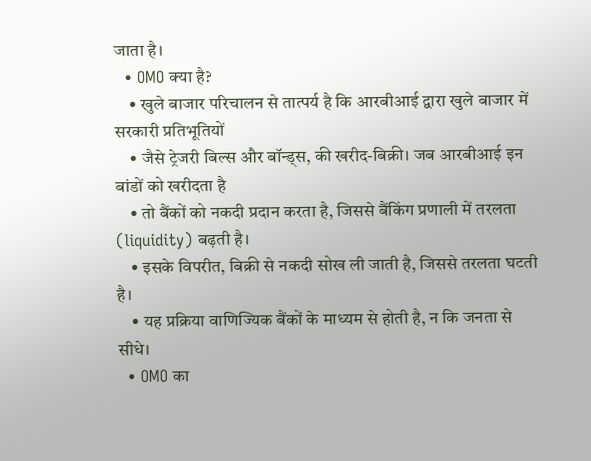जाता है।
  • OMO क्या है?
    • खुले बाजार परिचालन से तात्पर्य है कि आरबीआई द्वारा खुले बाजार में सरकारी प्रतिभूतियों
    • जैसे ट्रेजरी बिल्स और बॉन्ड्स, की खरीद-बिक्री। जब आरबीआई इन बांडों को खरीदता है
    • तो बैंकों को नकदी प्रदान करता है, जिससे बैंकिंग प्रणाली में तरलता (liquidity) बढ़ती है।
    • इसके विपरीत, बिक्री से नकदी सोख ली जाती है, जिससे तरलता घटती है।
    • यह प्रक्रिया वाणिज्यिक बैंकों के माध्यम से होती है, न कि जनता से सीधे।
  • OMO का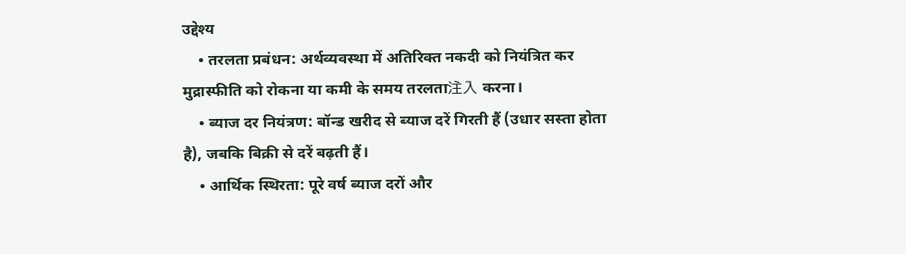उद्देश्य
    • तरलता प्रबंधन: अर्थव्यवस्था में अतिरिक्त नकदी को नियंत्रित कर मुद्रास्फीति को रोकना या कमी के समय तरलता注入 करना।
    • ब्याज दर नियंत्रण: बॉन्ड खरीद से ब्याज दरें गिरती हैं (उधार सस्ता होता है), जबकि बिक्री से दरें बढ़ती हैं।
    • आर्थिक स्थिरता: पूरे वर्ष ब्याज दरों और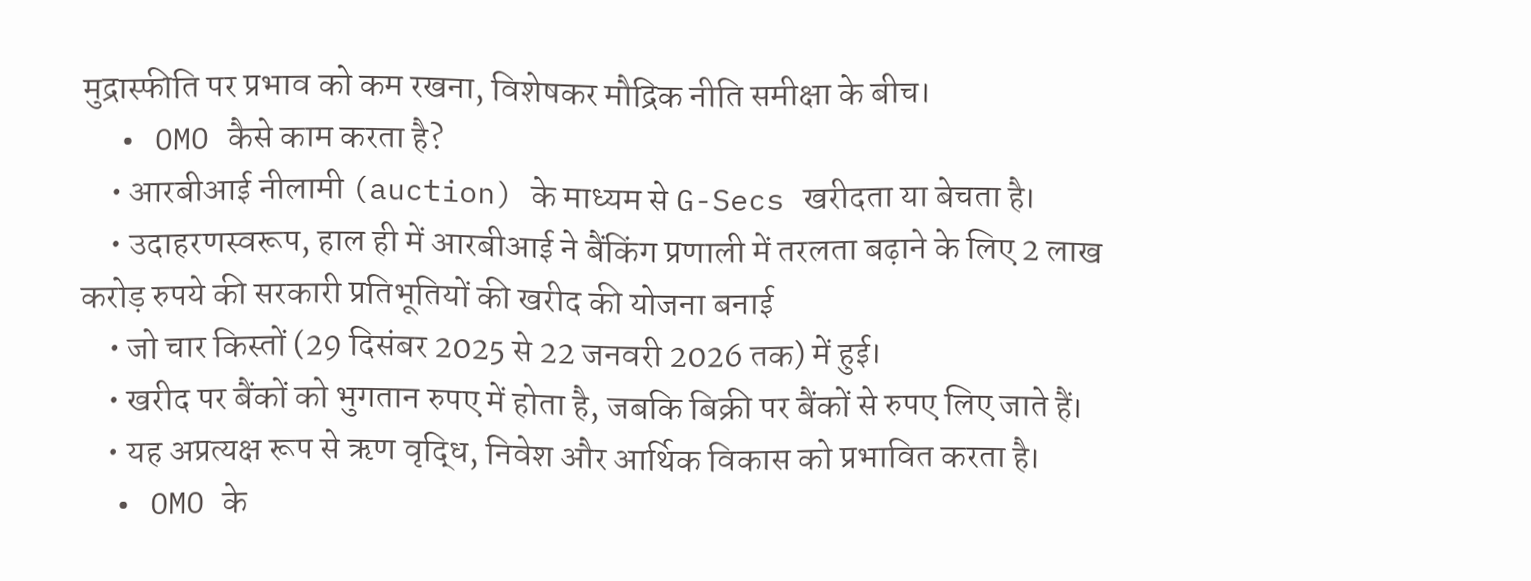मुद्रास्फीति पर प्रभाव को कम रखना, विशेषकर मौद्रिक नीति समीक्षा के बीच।
  • OMO कैसे काम करता है?
    • आरबीआई नीलामी (auction) के माध्यम से G-Secs खरीदता या बेचता है।
    • उदाहरणस्वरूप, हाल ही में आरबीआई ने बैंकिंग प्रणाली में तरलता बढ़ाने के लिए 2 लाख करोड़ रुपये की सरकारी प्रतिभूतियों की खरीद की योजना बनाई
    • जो चार किस्तों (29 दिसंबर 2025 से 22 जनवरी 2026 तक) में हुई।
    • खरीद पर बैंकों को भुगतान रुपए में होता है, जबकि बिक्री पर बैंकों से रुपए लिए जाते हैं।
    • यह अप्रत्यक्ष रूप से ऋण वृद्धि, निवेश और आर्थिक विकास को प्रभावित करता है।
  • OMO के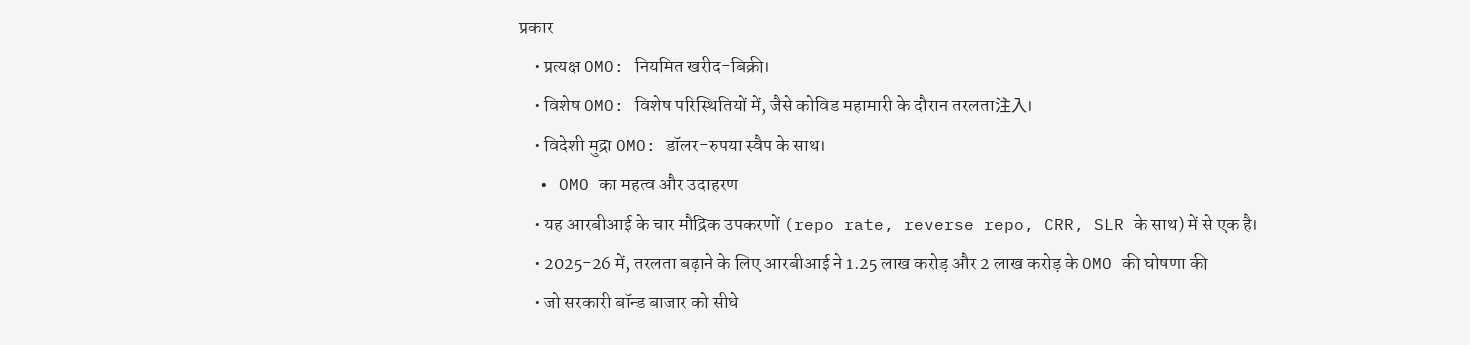प्रकार
    • प्रत्यक्ष OMO: नियमित खरीद-बिक्री।
    • विशेष OMO: विशेष परिस्थितियों में, जैसे कोविड महामारी के दौरान तरलता注入।
    • विदेशी मुद्रा OMO: डॉलर-रुपया स्वैप के साथ।
  • OMO का महत्व और उदाहरण
    • यह आरबीआई के चार मौद्रिक उपकरणों (repo rate, reverse repo, CRR, SLR के साथ) में से एक है।
    • 2025-26 में, तरलता बढ़ाने के लिए आरबीआई ने 1.25 लाख करोड़ और 2 लाख करोड़ के OMO की घोषणा की
    • जो सरकारी बॉन्ड बाजार को सीधे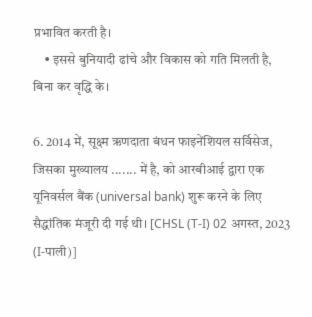प्रभावित करती है।
    • इससे बुनियादी ढांचे और विकास को गति मिलती है, बिना कर वृद्धि के।

6. 2014 में, सूक्ष्म ऋणदाता बंधन फाइनेंशियल सर्विसेज, जिसका मुख्यालय ....... में है, को आरबीआई द्वारा एक यूनिवर्सल बैंक (universal bank) शुरू करने के लिए सैद्धांतिक मंजूरी दी गई थी। [CHSL (T-I) 02 अगस्त, 2023 (I-पाली)]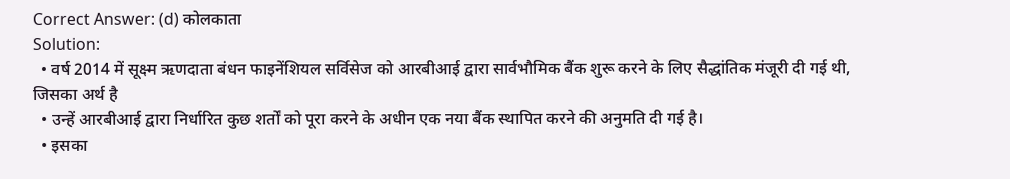Correct Answer: (d) कोलकाता
Solution:
  • वर्ष 2014 में सूक्ष्म ऋणदाता बंधन फाइनेंशियल सर्विसेज को आरबीआई द्वारा सार्वभौमिक बैंक शुरू करने के लिए सैद्धांतिक मंजूरी दी गई थी, जिसका अर्थ है
  • उन्हें आरबीआई द्वारा निर्धारित कुछ शर्तों को पूरा करने के अधीन एक नया बैंक स्थापित करने की अनुमति दी गई है।
  • इसका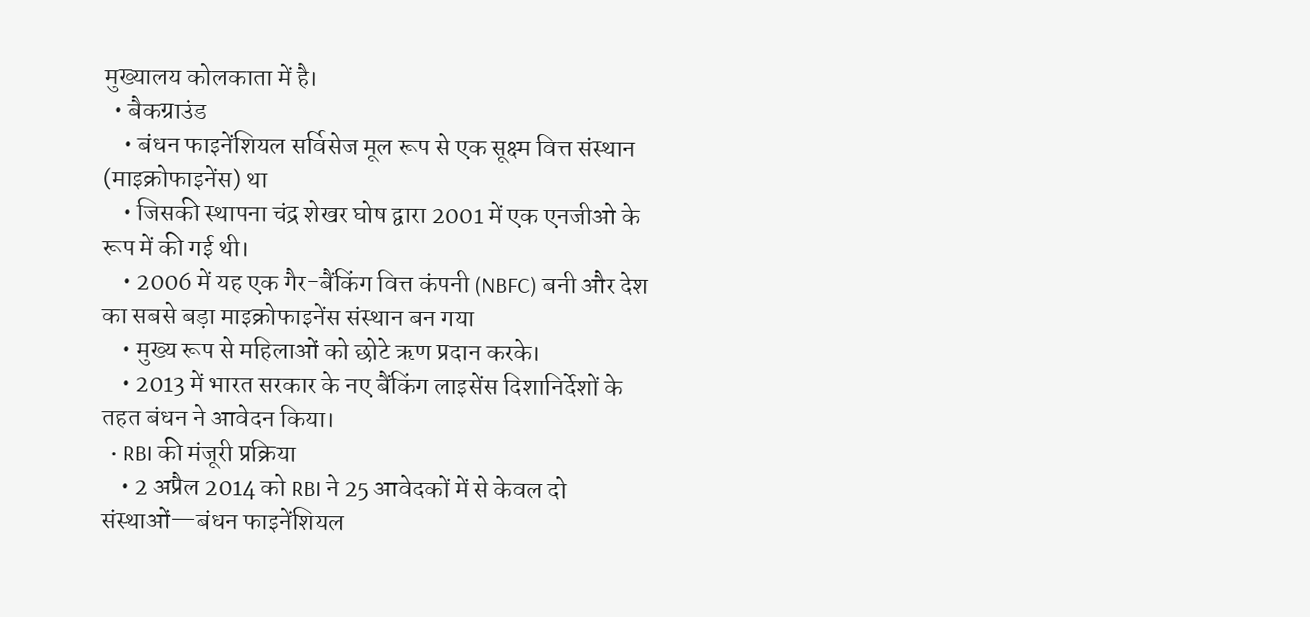मुख्यालय कोलकाता में है।
  • बैकग्राउंड
    • बंधन फाइनेंशियल सर्विसेज मूल रूप से एक सूक्ष्म वित्त संस्थान (माइक्रोफाइनेंस) था
    • जिसकी स्थापना चंद्र शेखर घोष द्वारा 2001 में एक एनजीओ के रूप में की गई थी।
    • 2006 में यह एक गैर-बैंकिंग वित्त कंपनी (NBFC) बनी और देश का सबसे बड़ा माइक्रोफाइनेंस संस्थान बन गया
    • मुख्य रूप से महिलाओं को छोटे ऋण प्रदान करके।
    • 2013 में भारत सरकार के नए बैंकिंग लाइसेंस दिशानिर्देशों के तहत बंधन ने आवेदन किया।
  • RBI की मंजूरी प्रक्रिया
    • 2 अप्रैल 2014 को RBI ने 25 आवेदकों में से केवल दो संस्थाओं—बंधन फाइनेंशियल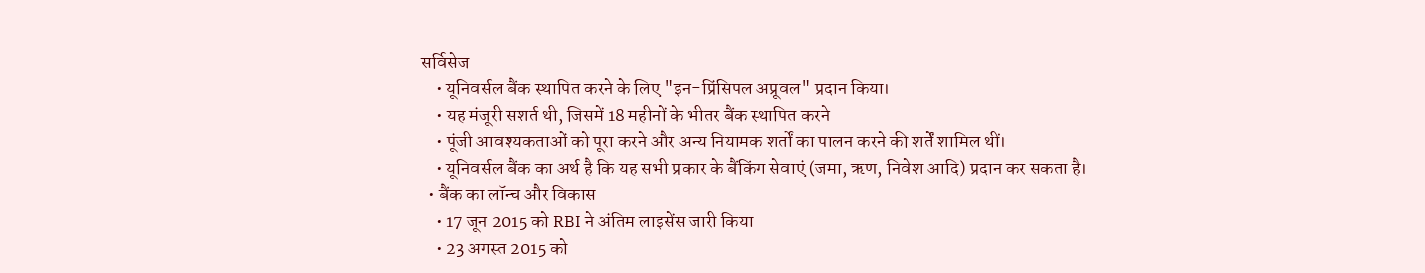सर्विसेज
    • यूनिवर्सल बैंक स्थापित करने के लिए "इन-प्रिंसिपल अप्रूवल" प्रदान किया।
    • यह मंजूरी सशर्त थी, जिसमें 18 महीनों के भीतर बैंक स्थापित करने
    • पूंजी आवश्यकताओं को पूरा करने और अन्य नियामक शर्तों का पालन करने की शर्तें शामिल थीं।
    • यूनिवर्सल बैंक का अर्थ है कि यह सभी प्रकार के बैंकिंग सेवाएं (जमा, ऋण, निवेश आदि) प्रदान कर सकता है।
  • बैंक का लॉन्च और विकास
    • 17 जून 2015 को RBI ने अंतिम लाइसेंस जारी किया
    • 23 अगस्त 2015 को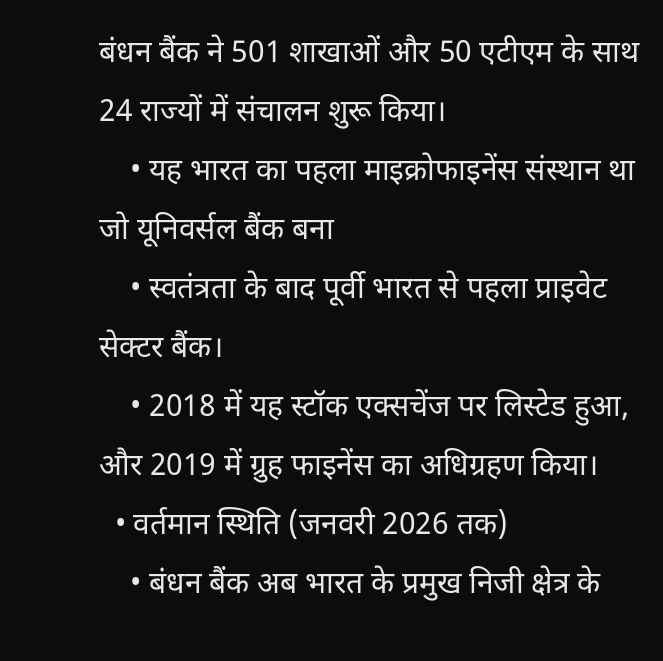बंधन बैंक ने 501 शाखाओं और 50 एटीएम के साथ 24 राज्यों में संचालन शुरू किया।
    • यह भारत का पहला माइक्रोफाइनेंस संस्थान था जो यूनिवर्सल बैंक बना
    • स्वतंत्रता के बाद पूर्वी भारत से पहला प्राइवेट सेक्टर बैंक।
    • 2018 में यह स्टॉक एक्सचेंज पर लिस्टेड हुआ, और 2019 में ग्रुह फाइनेंस का अधिग्रहण किया।
  • वर्तमान स्थिति (जनवरी 2026 तक)
    • बंधन बैंक अब भारत के प्रमुख निजी क्षेत्र के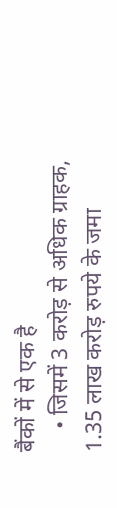बैंकों में से एक है
    • जिसमें 3 करोड़ से अधिक ग्राहक, 1.35 लाख करोड़ रुपये के जमा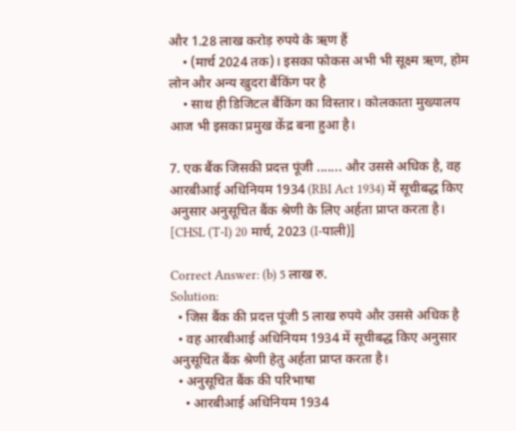और 1.28 लाख करोड़ रुपये के ऋण हैं
    • (मार्च 2024 तक)। इसका फोकस अभी भी सूक्ष्म ऋण, होम लोन और अन्य खुदरा बैंकिंग पर है
    • साथ ही डिजिटल बैंकिंग का विस्तार। कोलकाता मुख्यालय आज भी इसका प्रमुख केंद्र बना हुआ है।

7. एक बैंक जिसकी प्रदत्त पूंजी ....... और उससे अधिक है, वह आरबीआई अधिनियम 1934 (RBI Act 1934) में सूचीबद्ध किए अनुसार अनुसूचित बैंक श्रेणी के लिए अर्हता प्राप्त करता है। [CHSL (T-I) 20 मार्च, 2023 (I-पाली)]

Correct Answer: (b) 5 लाख रु.
Solution:
  • जिस बैंक की प्रदत्त पूंजी 5 लाख रुपये और उससे अधिक है
  • वह आरबीआई अधिनियम 1934 में सूचीबद्ध किए अनुसार अनुसूचित बैंक श्रेणी हेतु अर्हता प्राप्त करता है।
  • अनुसूचित बैंक की परिभाषा
    • आरबीआई अधिनियम 1934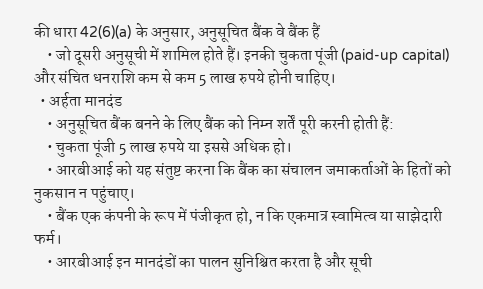की धारा 42(6)(a) के अनुसार, अनुसूचित बैंक वे बैंक हैं
    • जो दूसरी अनुसूची में शामिल होते हैं। इनकी चुकता पूंजी (paid-up capital) और संचित धनराशि कम से कम 5 लाख रुपये होनी चाहिए।
  • अर्हता मानदंड
    • अनुसूचित बैंक बनने के लिए बैंक को निम्न शर्तें पूरी करनी होती हैं:
    • चुकता पूंजी 5 लाख रुपये या इससे अधिक हो।
    • आरबीआई को यह संतुष्ट करना कि बैंक का संचालन जमाकर्ताओं के हितों को नुकसान न पहुंचाए।
    • बैंक एक कंपनी के रूप में पंजीकृत हो, न कि एकमात्र स्वामित्व या साझेदारी फर्म।
    • आरबीआई इन मानदंडों का पालन सुनिश्चित करता है और सूची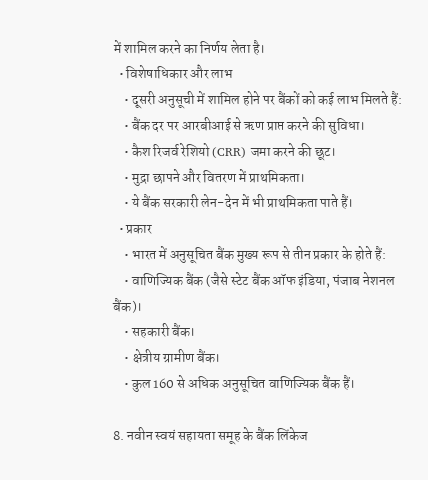में शामिल करने का निर्णय लेता है।
  • विशेषाधिकार और लाभ
    • दूसरी अनुसूची में शामिल होने पर बैंकों को कई लाभ मिलते हैं:
    • बैंक दर पर आरबीआई से ऋण प्राप्त करने की सुविधा।
    • कैश रिजर्व रेशियो (CRR) जमा करने की छूट।
    • मुद्रा छापने और वितरण में प्राथमिकता।
    • ये बैंक सरकारी लेन-देन में भी प्राथमिकता पाते हैं।
  • प्रकार
    • भारत में अनुसूचित बैंक मुख्य रूप से तीन प्रकार के होते हैं:
    • वाणिज्यिक बैंक (जैसे स्टेट बैंक ऑफ इंडिया, पंजाब नेशनल बैंक)।
    • सहकारी बैंक।
    • क्षेत्रीय ग्रामीण बैंक।
    • कुल 160 से अधिक अनुसूचित वाणिज्यिक बैंक हैं।

8. नवीन स्वयं सहायता समूह के बैंक लिंकेज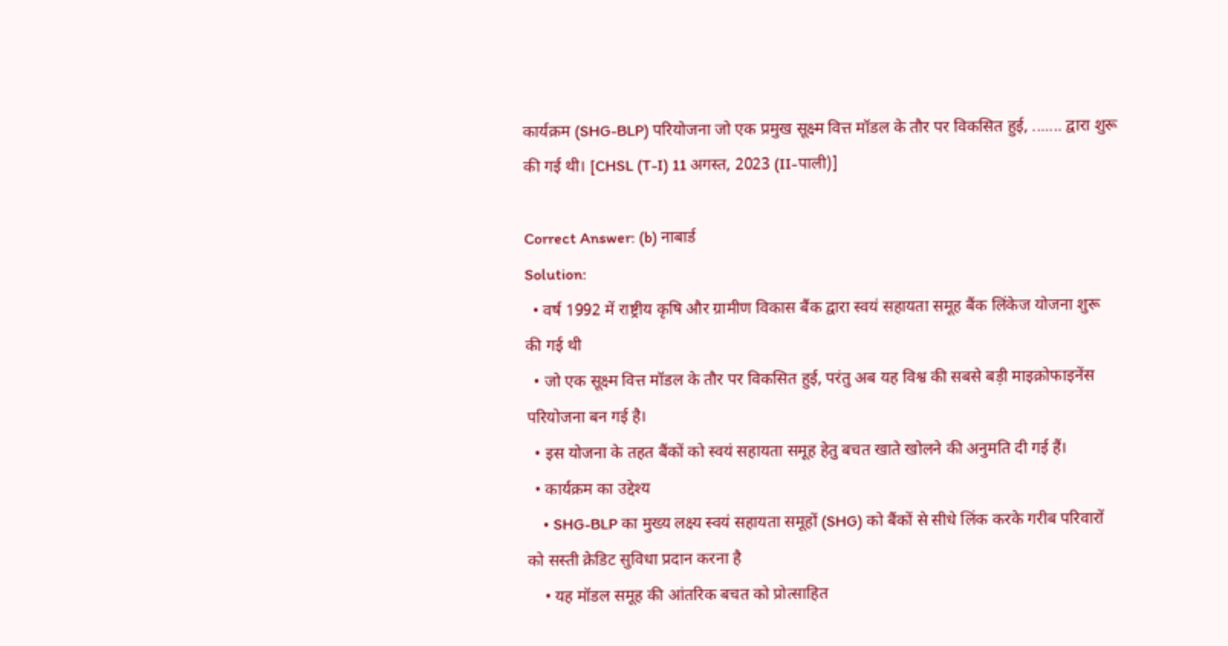कार्यक्रम (SHG-BLP) परियोजना जो एक प्रमुख सूक्ष्म वित्त मॉडल के तौर पर विकसित हुई, ....... द्वारा शुरू की गई थी। [CHSL (T-I) 11 अगस्त, 2023 (II-पाली)]

Correct Answer: (b) नाबार्ड
Solution:
  • वर्ष 1992 में राष्ट्रीय कृषि और ग्रामीण विकास बैंक द्वारा स्वयं सहायता समूह बैंक लिंकेज योजना शुरू की गई थी
  • जो एक सूक्ष्म वित्त मॉडल के तौर पर विकसित हुई, परंतु अब यह विश्व की सबसे बड़ी माइक्रोफाइनेंस परियोजना बन गई है।
  • इस योजना के तहत बैंकों को स्वयं सहायता समूह हेतु बचत खाते खोलने की अनुमति दी गई हैं।
  • कार्यक्रम का उद्देश्य
    • SHG-BLP का मुख्य लक्ष्य स्वयं सहायता समूहों (SHG) को बैंकों से सीधे लिंक करके गरीब परिवारों को सस्ती क्रेडिट सुविधा प्रदान करना है
    • यह मॉडल समूह की आंतरिक बचत को प्रोत्साहित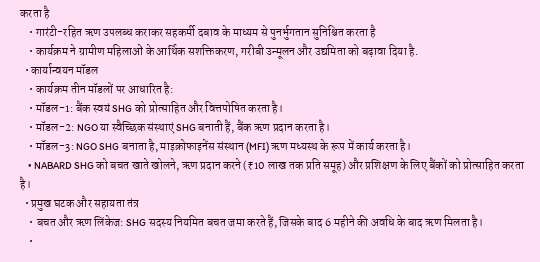करता है
    • गारंटी-रहित ऋण उपलब्ध कराकर सहकर्मी दबाव के माध्यम से पुनर्भुगतान सुनिश्चित करता है
    • कार्यक्रम ने ग्रामीण महिलाओं के आर्थिक सशक्तिकरण, गरीबी उन्मूलन और उद्यमिता को बढ़ावा दिया है.
  • कार्यान्वयन मॉडल
    • कार्यक्रम तीन मॉडलों पर आधारित है:
    • मॉडल-1: बैंक स्वयं SHG को प्रोत्साहित और वित्तपोषित करता है।
    • मॉडल-2: NGO या स्वैच्छिक संस्थाएं SHG बनाती हैं, बैंक ऋण प्रदान करता है।
    • मॉडल-3: NGO SHG बनाता है, माइक्रोफाइनेंस संस्थान (MFI) ऋण मध्यस्थ के रूप में कार्य करता है।
    • NABARD SHG को बचत खाते खोलने, ऋण प्रदान करने (₹10 लाख तक प्रति समूह) और प्रशिक्षण के लिए बैंकों को प्रोत्साहित करता है।
  • प्रमुख घटक और सहायता तंत्र
    • बचत और ऋण लिंकेज: SHG सदस्य नियमित बचत जमा करते हैं, जिसके बाद 6 महीने की अवधि के बाद ऋण मिलता है।
    •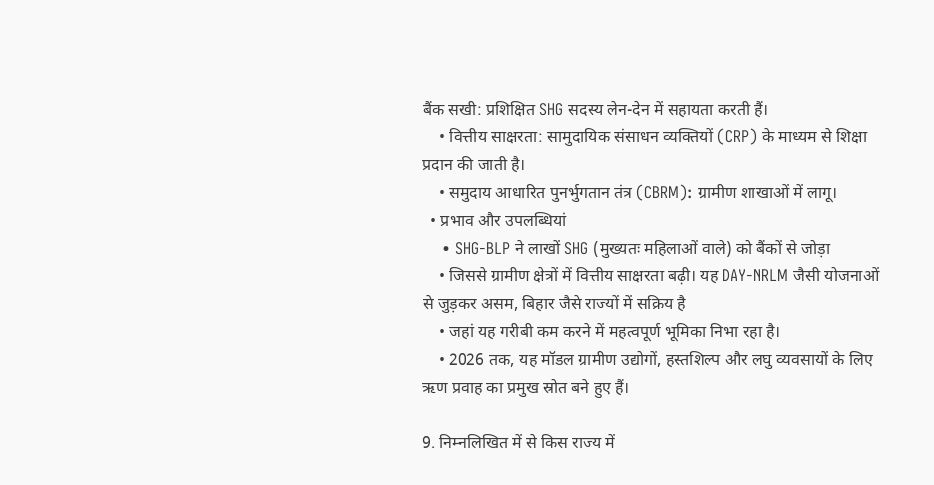बैंक सखी: प्रशिक्षित SHG सदस्य लेन-देन में सहायता करती हैं।
    • वित्तीय साक्षरता: सामुदायिक संसाधन व्यक्तियों (CRP) के माध्यम से शिक्षा प्रदान की जाती है।
    • समुदाय आधारित पुनर्भुगतान तंत्र (CBRM): ग्रामीण शाखाओं में लागू।
  • प्रभाव और उपलब्धियां
    • SHG-BLP ने लाखों SHG (मुख्यतः महिलाओं वाले) को बैंकों से जोड़ा
    • जिससे ग्रामीण क्षेत्रों में वित्तीय साक्षरता बढ़ी। यह DAY-NRLM जैसी योजनाओं से जुड़कर असम, बिहार जैसे राज्यों में सक्रिय है
    • जहां यह गरीबी कम करने में महत्वपूर्ण भूमिका निभा रहा है।
    • 2026 तक, यह मॉडल ग्रामीण उद्योगों, हस्तशिल्प और लघु व्यवसायों के लिए ऋण प्रवाह का प्रमुख स्रोत बने हुए हैं।

9. निम्नलिखित में से किस राज्य में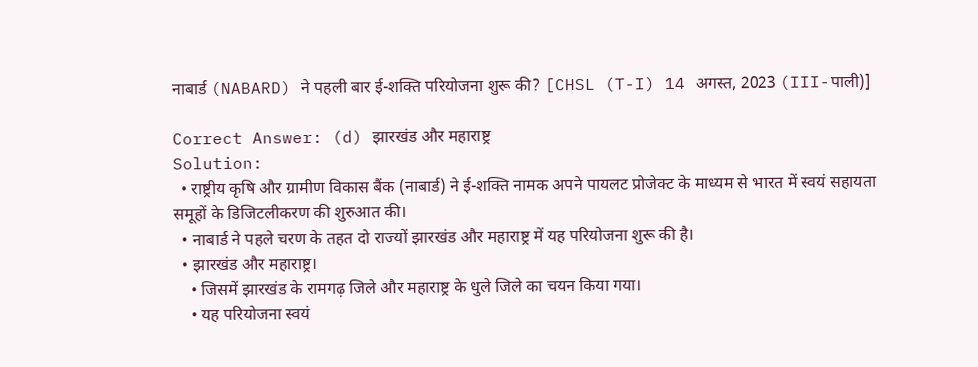नाबार्ड (NABARD) ने पहली बार ई-शक्ति परियोजना शुरू की? [CHSL (T-I) 14 अगस्त, 2023 (III-पाली)]

Correct Answer: (d) झारखंड और महाराष्ट्र
Solution:
  • राष्ट्रीय कृषि और ग्रामीण विकास बैंक (नाबार्ड) ने ई-शक्ति नामक अपने पायलट प्रोजेक्ट के माध्यम से भारत में स्वयं सहायता समूहों के डिजिटलीकरण की शुरुआत की।
  • नाबार्ड ने पहले चरण के तहत दो राज्यों झारखंड और महाराष्ट्र में यह परियोजना शुरू की है।
  • झारखंड और महाराष्ट्र।
    • जिसमें झारखंड के रामगढ़ जिले और महाराष्ट्र के धुले जिले का चयन किया गया।
    • यह परियोजना स्वयं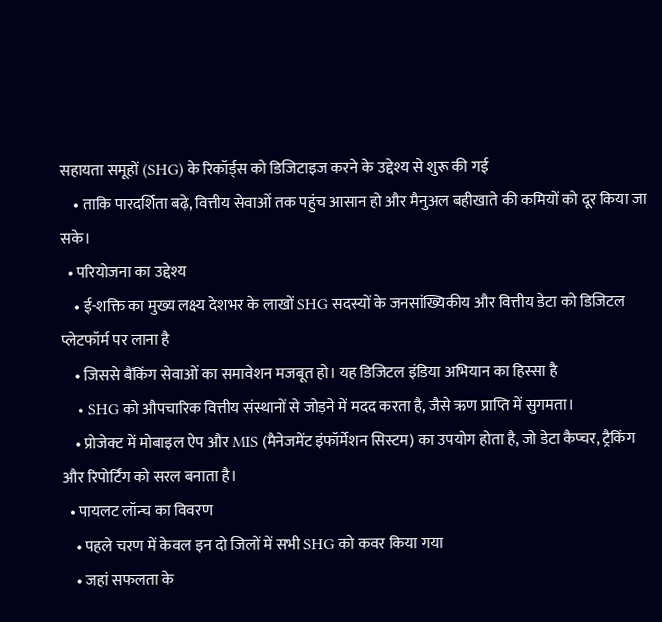सहायता समूहों (SHG) के रिकॉर्ड्स को डिजिटाइज करने के उद्देश्य से शुरू की गई
    • ताकि पारदर्शिता बढ़े, वित्तीय सेवाओं तक पहुंच आसान हो और मैनुअल बहीखाते की कमियों को दूर किया जा सके।
  • परियोजना का उद्देश्य
    • ई-शक्ति का मुख्य लक्ष्य देशभर के लाखों SHG सदस्यों के जनसांख्यिकीय और वित्तीय डेटा को डिजिटल प्लेटफॉर्म पर लाना है
    • जिससे बैंकिंग सेवाओं का समावेशन मजबूत हो। यह डिजिटल इंडिया अभियान का हिस्सा है
    • SHG को औपचारिक वित्तीय संस्थानों से जोड़ने में मदद करता है, जैसे ऋण प्राप्ति में सुगमता।
    • प्रोजेक्ट में मोबाइल ऐप और MIS (मैनेजमेंट इंफॉर्मेशन सिस्टम) का उपयोग होता है, जो डेटा कैप्चर, ट्रैकिंग और रिपोर्टिंग को सरल बनाता है।
  • पायलट लॉन्च का विवरण
    • पहले चरण में केवल इन दो जिलों में सभी SHG को कवर किया गया
    • जहां सफलता के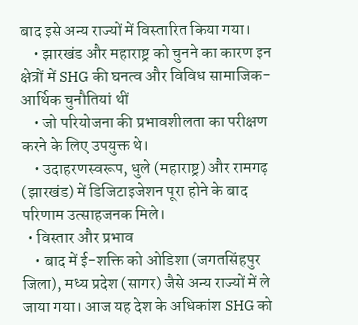बाद इसे अन्य राज्यों में विस्तारित किया गया।
    • झारखंड और महाराष्ट्र को चुनने का कारण इन क्षेत्रों में SHG की घनत्व और विविध सामाजिक-आर्थिक चुनौतियां थीं
    • जो परियोजना की प्रभावशीलता का परीक्षण करने के लिए उपयुक्त थे।
    • उदाहरणस्वरूप, धुले (महाराष्ट्र) और रामगढ़ (झारखंड) में डिजिटाइजेशन पूरा होने के बाद परिणाम उत्साहजनक मिले।
  • विस्तार और प्रभाव
    • बाद में ई-शक्ति को ओडिशा (जगतसिंहपुर जिला), मध्य प्रदेश (सागर) जैसे अन्य राज्यों में ले जाया गया। आज यह देश के अधिकांश SHG को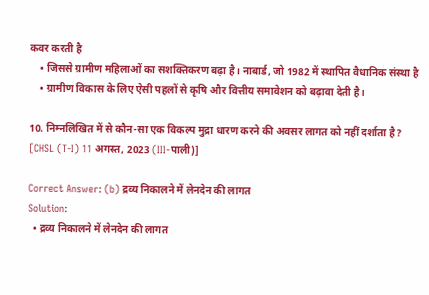कवर करती है
    • जिससे ग्रामीण महिलाओं का सशक्तिकरण बढ़ा है। नाबार्ड, जो 1982 में स्थापित वैधानिक संस्था है
    • ग्रामीण विकास के लिए ऐसी पहलों से कृषि और वित्तीय समावेशन को बढ़ावा देती है।

10. निम्नलिखित में से कौन-सा एक विकल्प मुद्रा धारण करने की अवसर लागत को नहीं दर्शाता है? [CHSL (T-I) 11 अगस्त, 2023 (III-पाली)]

Correct Answer: (b) द्रव्य निकालने में लेनदेन की लागत
Solution:
  • द्रव्य निकालने में लेनदेन की लागत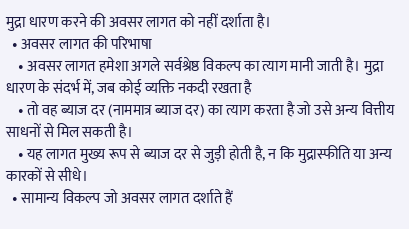मुद्रा धारण करने की अवसर लागत को नहीं दर्शाता है।
  • अवसर लागत की परिभाषा
    • अवसर लागत हमेशा अगले सर्वश्रेष्ठ विकल्प का त्याग मानी जाती है। मुद्रा धारण के संदर्भ में, जब कोई व्यक्ति नकदी रखता है
    • तो वह ब्याज दर (नाममात्र ब्याज दर) का त्याग करता है जो उसे अन्य वित्तीय साधनों से मिल सकती है।
    • यह लागत मुख्य रूप से ब्याज दर से जुड़ी होती है, न कि मुद्रास्फीति या अन्य कारकों से सीधे।
  • सामान्य विकल्प जो अवसर लागत दर्शाते हैं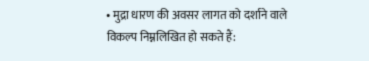• मुद्रा धारण की अवसर लागत को दर्शाने वाले विकल्प निम्नलिखित हो सकते हैं: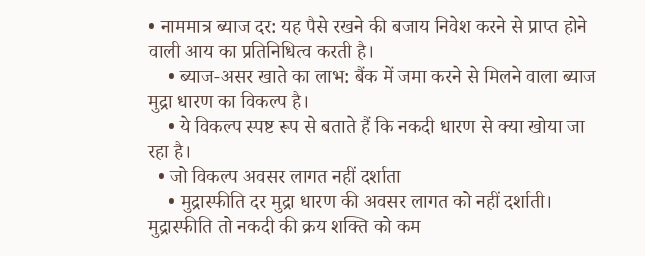• नाममात्र ब्याज दर: यह पैसे रखने की बजाय निवेश करने से प्राप्त होने वाली आय का प्रतिनिधित्व करती है।
    • ब्याज-असर खाते का लाभ: बैंक में जमा करने से मिलने वाला ब्याज मुद्रा धारण का विकल्प है।
    • ये विकल्प स्पष्ट रूप से बताते हैं कि नकदी धारण से क्या खोया जा रहा है।
  • जो विकल्प अवसर लागत नहीं दर्शाता
    • मुद्रास्फीति दर मुद्रा धारण की अवसर लागत को नहीं दर्शाती। मुद्रास्फीति तो नकदी की क्रय शक्ति को कम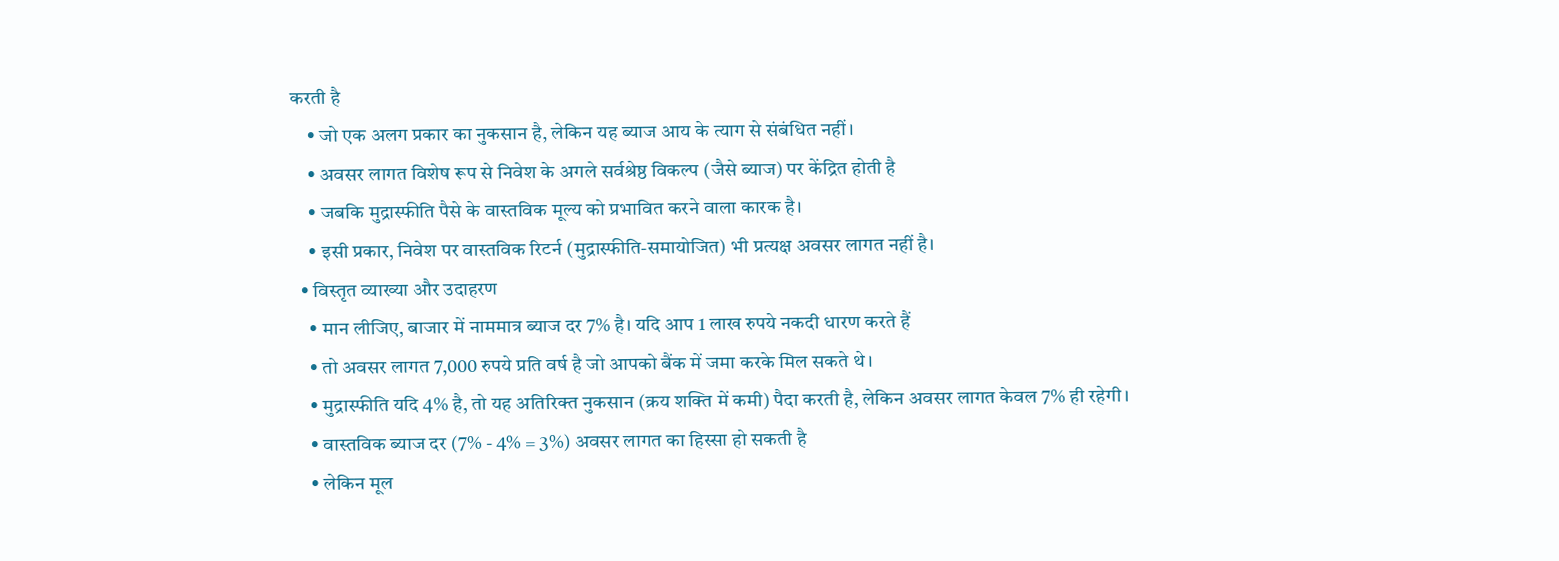करती है
    • जो एक अलग प्रकार का नुकसान है, लेकिन यह ब्याज आय के त्याग से संबंधित नहीं।
    • अवसर लागत विशेष रूप से निवेश के अगले सर्वश्रेष्ठ विकल्प (जैसे ब्याज) पर केंद्रित होती है
    • जबकि मुद्रास्फीति पैसे के वास्तविक मूल्य को प्रभावित करने वाला कारक है।
    • इसी प्रकार, निवेश पर वास्तविक रिटर्न (मुद्रास्फीति-समायोजित) भी प्रत्यक्ष अवसर लागत नहीं है।
  • विस्तृत व्याख्या और उदाहरण
    • मान लीजिए, बाजार में नाममात्र ब्याज दर 7% है। यदि आप 1 लाख रुपये नकदी धारण करते हैं
    • तो अवसर लागत 7,000 रुपये प्रति वर्ष है जो आपको बैंक में जमा करके मिल सकते थे।
    • मुद्रास्फीति यदि 4% है, तो यह अतिरिक्त नुकसान (क्रय शक्ति में कमी) पैदा करती है, लेकिन अवसर लागत केवल 7% ही रहेगी।
    • वास्तविक ब्याज दर (7% - 4% = 3%) अवसर लागत का हिस्सा हो सकती है
    • लेकिन मूल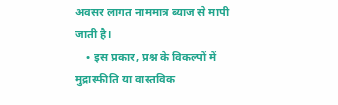अवसर लागत नाममात्र ब्याज से मापी जाती है।
    • इस प्रकार, प्रश्न के विकल्पों में मुद्रास्फीति या वास्तविक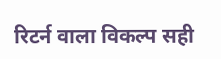रिटर्न वाला विकल्प सही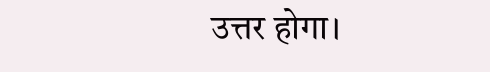उत्तर होगा।